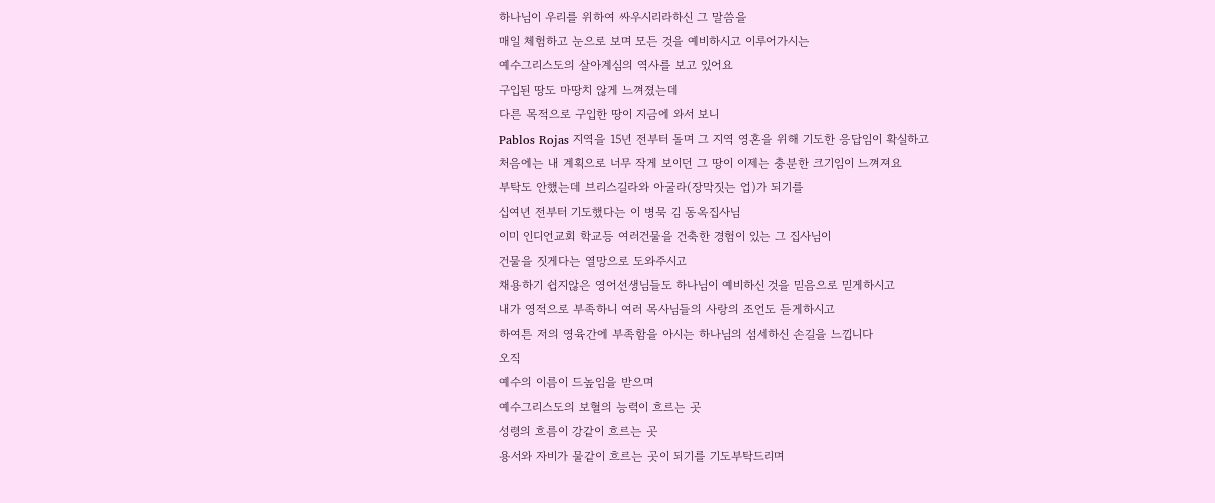하나님이 우리를 위하여 싸우시리라하신 그 말씀을
매일 체험하고 눈으로 보며 모든 것을 예비하시고 이루어가시는
예수그리스도의 살아계심의 역사를 보고 있어요
구입된 땅도 마땅치 않게 느껴졌는데
다른 목적으로 구입한 땅이 지금에 와서 보니
Pablos Rojas 지역을 15년 전부터 돌며 그 지역 영혼을 위해 기도한 응답임이 확실하고
처음에는 내 계획으로 너무 작게 보이던 그 땅이 이제는 충분한 크기임이 느껴져요
부탁도 안했는데 브리스길라와 아굴라(장막짓는 업)가 되기를
십여년 전부터 기도했다는 이 병묵 김 동옥집사님
이미 인디언교회 학교등 여러건물을 건축한 경험이 있는 그 집사님이
건물을 짓게다는 열망으로 도와주시고
채용하기 쉽지않은 영어선생님들도 하나님이 예비하신 것을 믿음으로 믿게하시고
내가 영적으로 부족하니 여러 목사님들의 사랑의 조언도 듣게하시고
하여튼 저의 영육간에 부족함을 아시는 하나님의 섬세하신 손길을 느낍니다
오직
예수의 이름이 드높임을 받으며
예수그리스도의 보혈의 능력이 흐르는 곳
성령의 흐름이 강같이 흐르는 곳
용서와 자비가 물같이 흐르는 곳이 되기를 기도부탁드리며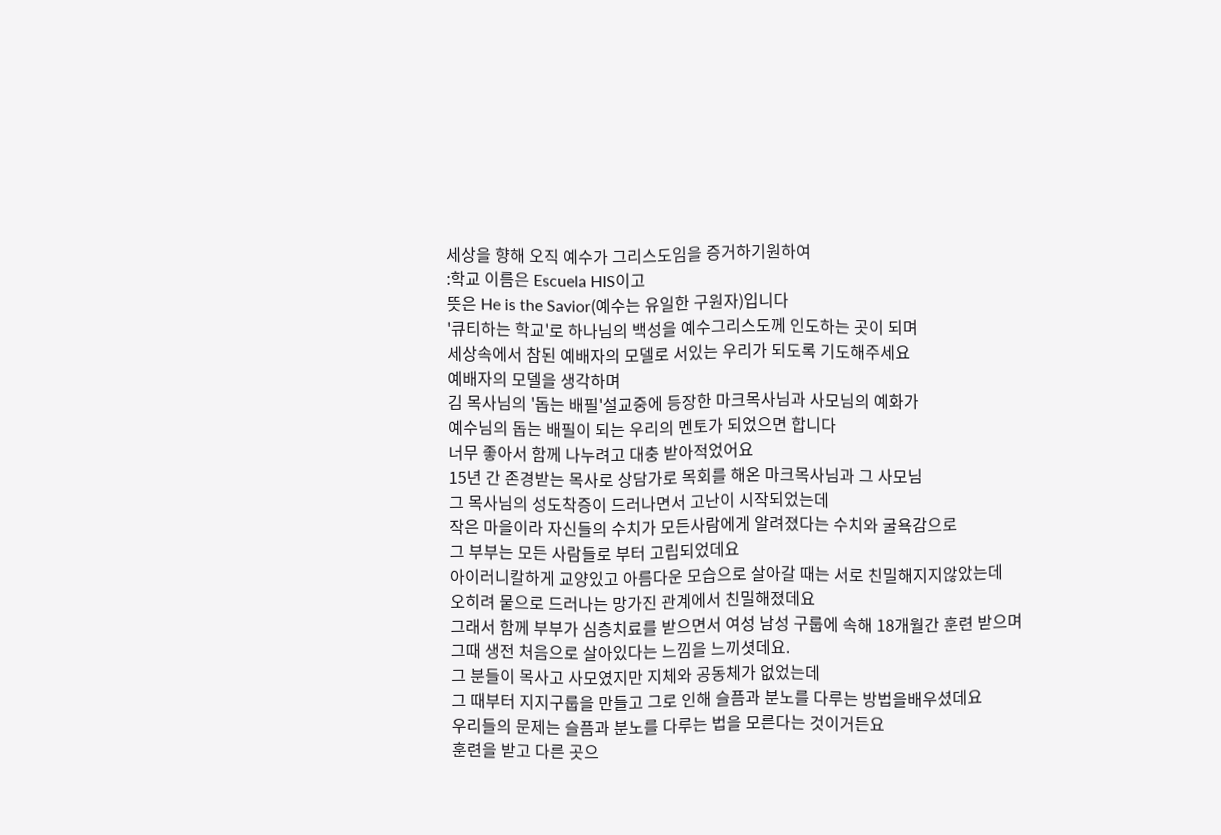세상을 향해 오직 예수가 그리스도임을 증거하기원하여
:학교 이름은 Escuela HIS이고
뜻은 He is the Savior(예수는 유일한 구원자)입니다
'큐티하는 학교'로 하나님의 백성을 예수그리스도께 인도하는 곳이 되며
세상속에서 참된 예배자의 모델로 서있는 우리가 되도록 기도해주세요
예배자의 모델을 생각하며
김 목사님의 '돕는 배필'설교중에 등장한 마크목사님과 사모님의 예화가
예수님의 돕는 배필이 되는 우리의 멘토가 되었으면 합니다
너무 좋아서 함께 나누려고 대충 받아적었어요
15년 간 존경받는 목사로 상담가로 목회를 해온 마크목사님과 그 사모님
그 목사님의 성도착증이 드러나면서 고난이 시작되었는데
작은 마을이라 자신들의 수치가 모든사람에게 알려졌다는 수치와 굴욕감으로
그 부부는 모든 사람들로 부터 고립되었데요
아이러니칼하게 교양있고 아름다운 모습으로 살아갈 때는 서로 친밀해지지않았는데
오히려 뭍으로 드러나는 망가진 관계에서 친밀해졌데요
그래서 함께 부부가 심층치료를 받으면서 여성 남성 구룹에 속해 18개월간 훈련 받으며
그때 생전 처음으로 살아있다는 느낌을 느끼셧데요.
그 분들이 목사고 사모였지만 지체와 공동체가 없었는데
그 때부터 지지구룹을 만들고 그로 인해 슬픔과 분노를 다루는 방법을배우셨데요
우리들의 문제는 슬픔과 분노를 다루는 법을 모른다는 것이거든요
훈련을 받고 다른 곳으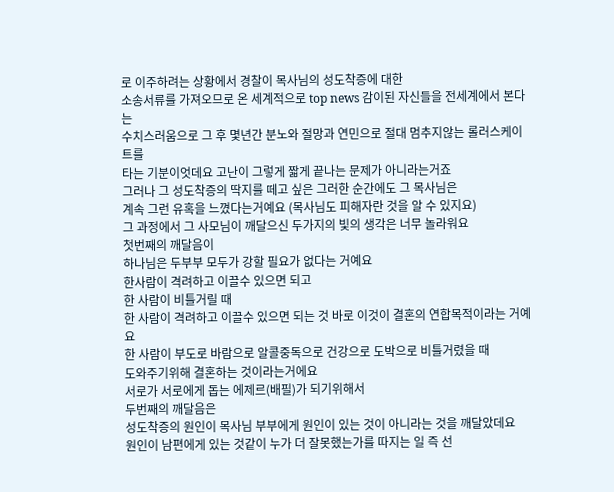로 이주하려는 상황에서 경찰이 목사님의 성도착증에 대한
소송서류를 가져오므로 온 세계적으로 top news 감이된 자신들을 전세계에서 본다는
수치스러움으로 그 후 몇년간 분노와 절망과 연민으로 절대 멈추지않는 롤러스케이트를
타는 기분이엇데요 고난이 그렇게 짧게 끝나는 문제가 아니라는거죠
그러나 그 성도착증의 딱지를 떼고 싶은 그러한 순간에도 그 목사님은
계속 그런 유혹을 느꼈다는거예요 (목사님도 피해자란 것을 알 수 있지요)
그 과정에서 그 사모님이 깨달으신 두가지의 빛의 생각은 너무 놀라워요
첫번째의 깨달음이
하나님은 두부부 모두가 강할 필요가 없다는 거예요
한사람이 격려하고 이끌수 있으면 되고
한 사람이 비틀거릴 때
한 사람이 격려하고 이끌수 있으면 되는 것 바로 이것이 결혼의 연합목적이라는 거예요
한 사람이 부도로 바람으로 알콜중독으로 건강으로 도박으로 비틀거렸을 때
도와주기위해 결혼하는 것이라는거에요
서로가 서로에게 돕는 에제르(배필)가 되기위해서
두번째의 깨달음은
성도착증의 원인이 목사님 부부에게 원인이 있는 것이 아니라는 것을 깨달았데요
원인이 남편에게 있는 것같이 누가 더 잘못했는가를 따지는 일 즉 선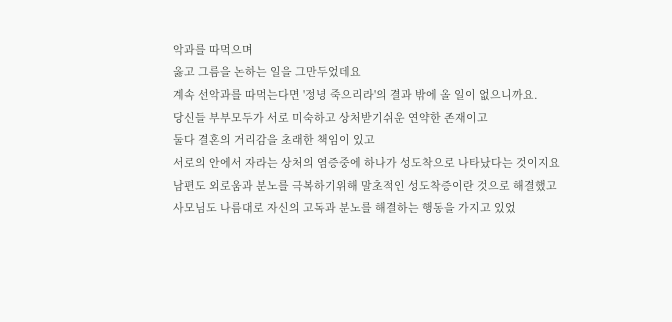악과를 따먹으며
옳고 그름을 논하는 일을 그만두었데요
계속 선악과를 따먹는다면 '정녕 죽으리라'의 결과 밖에 올 일이 없으니까요.
당신들 부부모두가 서로 미숙하고 상처받기쉬운 연약한 존재이고
둘다 결혼의 거리감을 초래한 책임이 있고
서로의 안에서 자라는 상처의 염증중에 하나가 성도착으로 나타났다는 것이지요
남편도 외로움과 분노를 극복하기위해 말초적인 성도착증이란 것으로 해결했고
사모님도 나름대로 자신의 고독과 분노를 해결하는 행동을 가지고 있었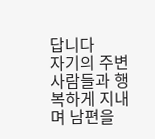답니다
자기의 주변사람들과 행복하게 지내며 남편을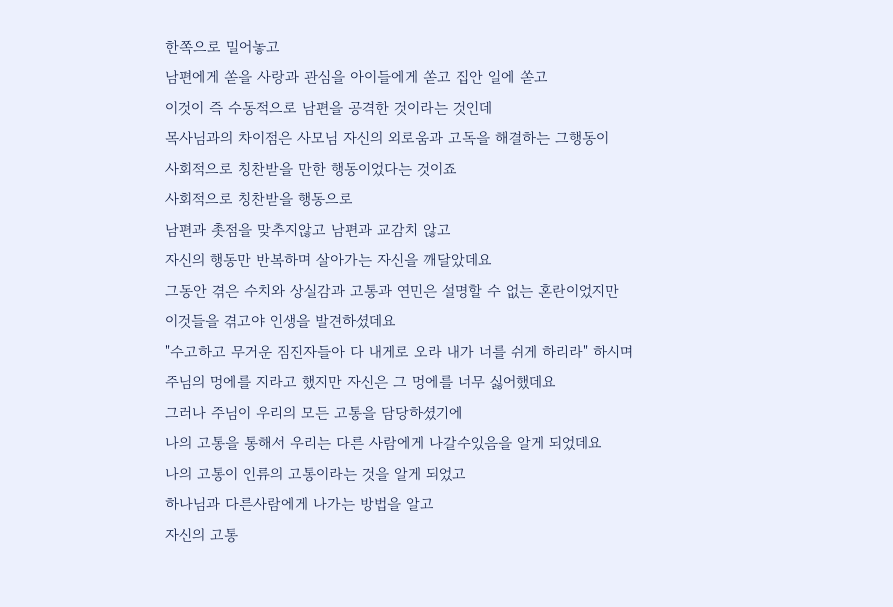한쪽으로 밀어놓고
남편에게 쏟을 사랑과 관심을 아이들에게 쏟고 집안 일에 쏟고
이것이 즉 수동적으로 남편을 공격한 것이라는 것인데
목사님과의 차이점은 사모님 자신의 외로움과 고독을 해결하는 그행동이
사회적으로 칭찬받을 만한 행동이었다는 것이죠
사회적으로 칭찬받을 행동으로
남편과 촛점을 맞추지않고 남편과 교감치 않고
자신의 행동만 반복하며 살아가는 자신을 깨달았데요
그동안 겪은 수치와 상실감과 고통과 연민은 설명할 수 없는 혼란이었지만
이것들을 겪고야 인생을 발견하셨데요
"수고하고 무거운 짐진자들아 다 내게로 오라 내가 너를 쉬게 하리라" 하시며
주님의 멍에를 지라고 했지만 자신은 그 멍에를 너무 싫어했데요
그러나 주님이 우리의 모든 고통을 담당하셨기에
나의 고통을 통해서 우리는 다른 사람에게 나갈수있음을 알게 되었데요
나의 고통이 인류의 고통이라는 것을 알게 되었고
하나님과 다른사람에게 나가는 방법을 알고
자신의 고통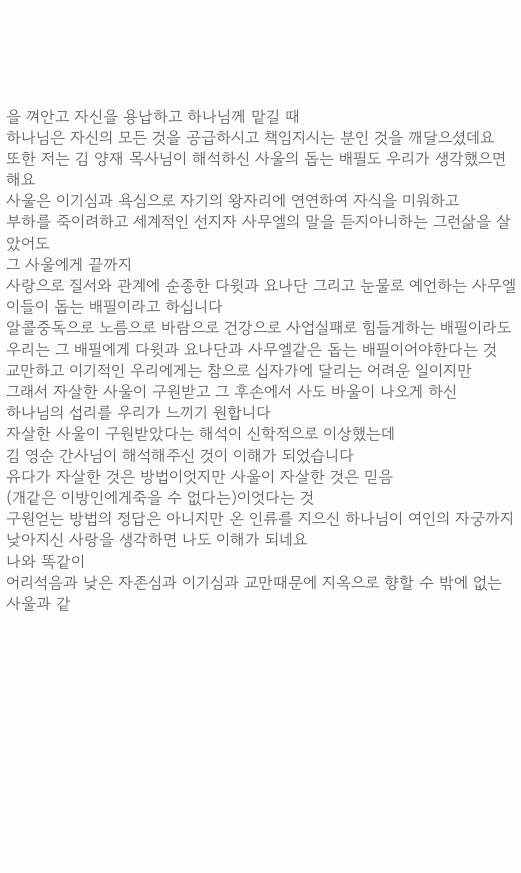을 껴안고 자신을 용납하고 하나님께 맡길 때
하나님은 자신의 모든 것을 공급하시고 책임지시는 분인 것을 깨달으셨데요
또한 저는 김 양재 목사님이 해석하신 사울의 돕는 배필도 우리가 생각했으면 해요
사울은 이기심과 욕심으로 자기의 왕자리에 연연하여 자식을 미워하고
부하를 죽이려하고 세계적인 선지자 사무엘의 말을 듣지아니하는 그런삶을 살았어도
그 사울에게 끝까지
사랑으로 질서와 관계에 순종한 다윗과 요나단 그리고 눈물로 예언하는 사무엘
이들이 돕는 배필이라고 하십니다
알콜중독으로 노름으로 바람으로 건강으로 사업실패로 힘들게하는 배필이라도
우리는 그 배필에게 다윗과 요나단과 사무엘같은 돕는 배필이어야한다는 것
교만하고 이기적인 우리에게는 참으로 십자가에 달리는 어려운 일이지만
그래서 자살한 사울이 구원받고 그 후손에서 사도 바울이 나오게 하신
하나님의 섭리를 우리가 느끼기 원합니다
자살한 사울이 구원받았다는 해석이 신학적으로 이상했는데
김 영순 간사님이 해석해주신 것이 이해가 되었습니다
유다가 자살한 것은 방법이엇지만 사울이 자살한 것은 믿음
(개같은 이방인에게죽을 수 없다는)이엇다는 것
구원얻는 방법의 정답은 아니지만 온 인류를 지으신 하나님이 여인의 자궁까지
낮아지신 사랑을 생각하면 나도 이해가 되네요
나와 똑같이
어리석음과 낮은 자존심과 이기심과 교만때문에 지옥으로 향할 수 밖에 없는
사울과 같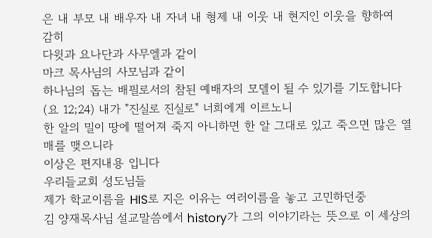은 내 부모 내 배우자 내 자녀 내 형제 내 이웃 내 현지인 이웃을 향하여
감히
다윗과 요나단과 사무엘과 같이
마크 목사님의 사모님과 같이
하나님의 돕는 배필로서의 참된 예배자의 모델이 될 수 있기를 기도합니다
(요 12;24) 내가 "진실로 진실로" 너희에게 이르노니
한 알의 밀이 땅에 떨어져 죽지 아니하면 한 알 그대로 있고 죽으면 많은 열매를 맺으니라
이상은 편지내용 입니다
우리들교회 성도님들
제가 학교이름을 HIS로 지은 이유는 여러이름을 놓고 고민하던중
김 양재목사님 설교말씀에서 history가 그의 이야기라는 뜻으로 이 세상의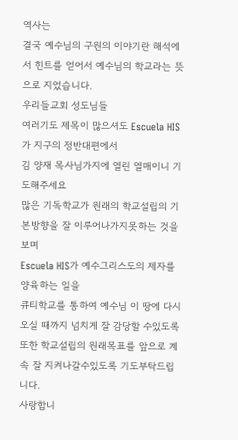역사는
결국 예수님의 구원의 이야기란 해석에서 힌트를 얻어서 예수님의 학교라는 뜻으로 지었습니다.
우리들교회 성도님들
여러기도 제목이 많으셔도 Escuela HIS가 지구의 정반대편에서
김 양재 목사님가지에 열린 열매이니 기도해주세요
많은 기독학교가 원래의 학교설립의 기본방향을 잘 이루어나가지못하는 것을 보며
Escuela HIS가 예수그리스도의 제자를 양육하는 일을
큐티학교를 통하여 예수님 이 땅에 다시오실 때까지 넘치게 잘 감당할 수있도록
또한 학교설립의 원래목표를 앞으로 계속 잘 지켜나갈수있도록 기도부탁드립니다.
사랑합니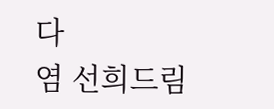다
염 선희드림